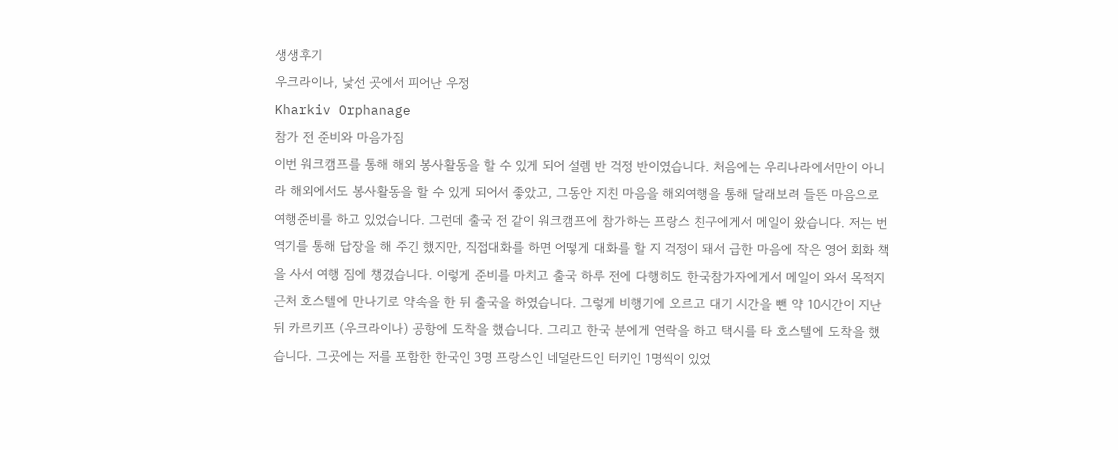생생후기
우크라이나, 낯선 곳에서 피어난 우정
Kharkiv Orphanage
참가 전 준비와 마음가짐
이번 워크캠프를 통해 해외 봉사활동을 할 수 있게 되어 설렘 반 걱정 반이였습니다. 처음에는 우리나라에서만이 아니라 해외에서도 봉사활동을 할 수 있게 되어서 좋았고, 그동안 지친 마음을 해외여행을 통해 달래보려 들뜬 마음으로 여행준비를 하고 있었습니다. 그런데 출국 전 같이 워크캠프에 참가하는 프랑스 친구에게서 메일이 왔습니다. 저는 번역기를 통해 답장을 해 주긴 했지만, 직접대화를 하면 어떻게 대화를 할 지 걱정이 돼서 급한 마음에 작은 영어 회화 책을 사서 여행 짐에 챙겼습니다. 이렇게 준비를 마치고 출국 하루 전에 다행히도 한국참가자에게서 메일이 와서 목적지 근처 호스텔에 만나기로 약속을 한 뒤 출국을 하였습니다. 그렇게 비행기에 오르고 대기 시간을 뺀 약 10시간이 지난 뒤 카르키프 (우크라이나) 공항에 도착을 했습니다. 그리고 한국 분에게 연락을 하고 택시를 타 호스텔에 도착을 했습니다. 그곳에는 저를 포함한 한국인 3명 프랑스인 네덜란드인 터키인 1명씩이 있었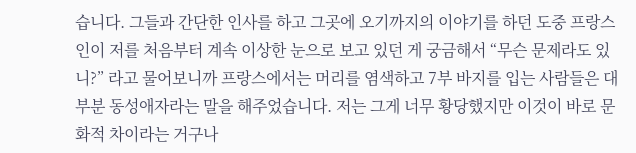습니다. 그들과 간단한 인사를 하고 그곳에 오기까지의 이야기를 하던 도중 프랑스인이 저를 처음부터 계속 이상한 눈으로 보고 있던 게 궁금해서 “무슨 문제라도 있니?” 라고 물어보니까 프랑스에서는 머리를 염색하고 7부 바지를 입는 사람들은 대부분 동성애자라는 말을 해주었습니다. 저는 그게 너무 황당했지만 이것이 바로 문화적 차이라는 거구나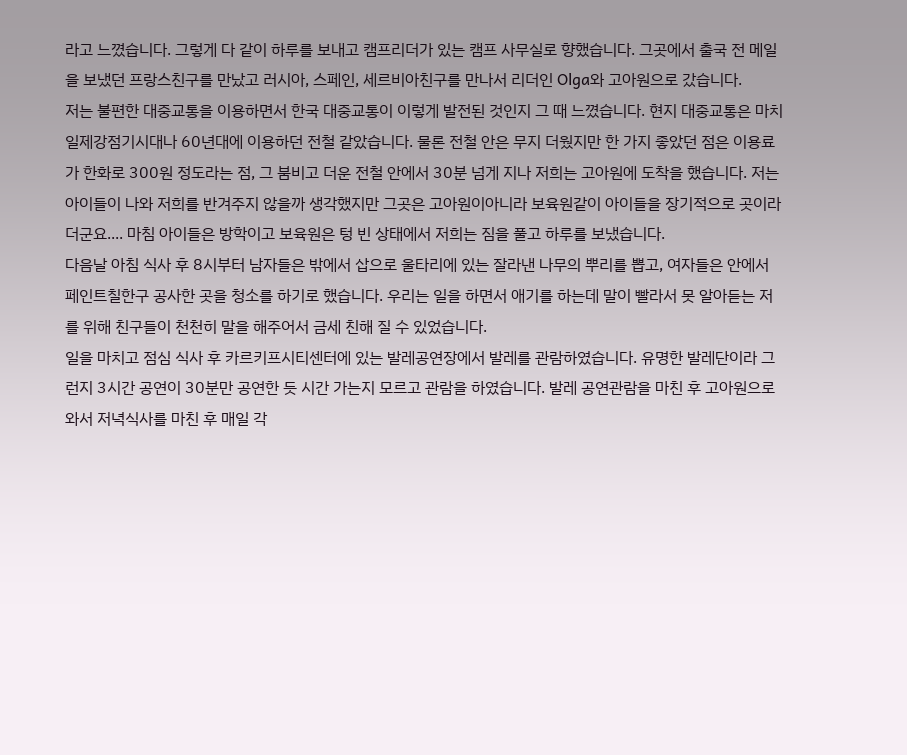라고 느꼈습니다. 그렇게 다 같이 하루를 보내고 캠프리더가 있는 캠프 사무실로 향했습니다. 그곳에서 출국 전 메일을 보냈던 프랑스친구를 만났고 러시아, 스페인, 세르비아친구를 만나서 리더인 Olga와 고아원으로 갔습니다.
저는 불편한 대중교통을 이용하면서 한국 대중교통이 이렇게 발전된 것인지 그 때 느꼈습니다. 현지 대중교통은 마치 일제강점기시대나 60년대에 이용하던 전철 같았습니다. 물론 전철 안은 무지 더웠지만 한 가지 좋았던 점은 이용료가 한화로 300원 정도라는 점, 그 붐비고 더운 전철 안에서 30분 넘게 지나 저희는 고아원에 도착을 했습니다. 저는 아이들이 나와 저희를 반겨주지 않을까 생각했지만 그곳은 고아원이아니라 보육원같이 아이들을 장기적으로 곳이라더군요.... 마침 아이들은 방학이고 보육원은 텅 빈 상태에서 저희는 짐을 풀고 하루를 보냈습니다.
다음날 아침 식사 후 8시부터 남자들은 밖에서 삽으로 울타리에 있는 잘라낸 나무의 뿌리를 뽑고, 여자들은 안에서 페인트칠한구 공사한 곳을 청소를 하기로 했습니다. 우리는 일을 하면서 애기를 하는데 말이 빨라서 못 알아듣는 저를 위해 친구들이 천천히 말을 해주어서 금세 친해 질 수 있었습니다.
일을 마치고 점심 식사 후 카르키프시티센터에 있는 발레공연장에서 발레를 관람하였습니다. 유명한 발레단이라 그런지 3시간 공연이 30분만 공연한 듯 시간 가는지 모르고 관람을 하였습니다. 발레 공연관람을 마친 후 고아원으로 와서 저녁식사를 마친 후 매일 각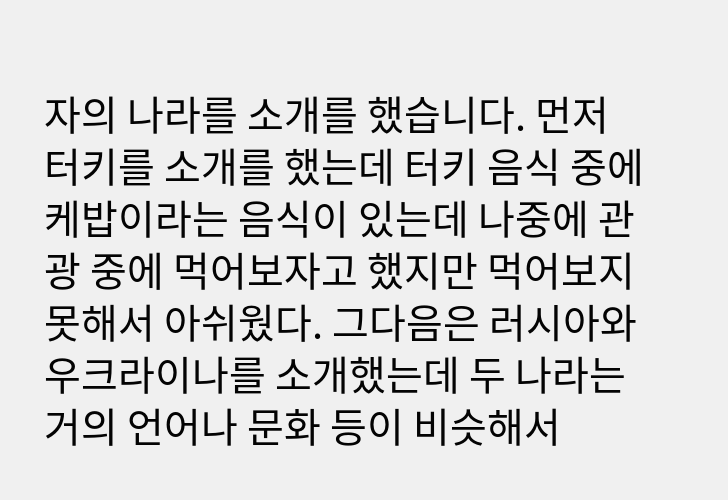자의 나라를 소개를 했습니다. 먼저 터키를 소개를 했는데 터키 음식 중에 케밥이라는 음식이 있는데 나중에 관광 중에 먹어보자고 했지만 먹어보지 못해서 아쉬웠다. 그다음은 러시아와 우크라이나를 소개했는데 두 나라는 거의 언어나 문화 등이 비슷해서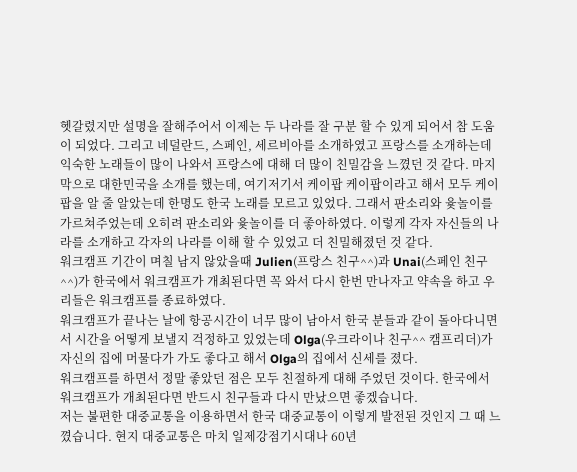헷갈렸지만 설명을 잘해주어서 이제는 두 나라를 잘 구분 할 수 있게 되어서 참 도움이 되었다. 그리고 네덜란드, 스페인, 세르비아를 소개하였고 프랑스를 소개하는데 익숙한 노래들이 많이 나와서 프랑스에 대해 더 많이 친밀감을 느꼈던 것 같다. 마지막으로 대한민국을 소개를 했는데, 여기저기서 케이팝 케이팝이라고 해서 모두 케이팝을 알 줄 알았는데 한명도 한국 노래를 모르고 있었다. 그래서 판소리와 윷놀이를 가르쳐주었는데 오히려 판소리와 윷놀이를 더 좋아하였다. 이렇게 각자 자신들의 나라를 소개하고 각자의 나라를 이해 할 수 있었고 더 친밀해졌던 것 같다.
워크캠프 기간이 며칠 남지 않았을때 Julien(프랑스 친구^^)과 Unai(스페인 친구^^)가 한국에서 워크캠프가 개최된다면 꼭 와서 다시 한번 만나자고 약속을 하고 우리들은 워크캠프를 종료하였다.
워크캠프가 끝나는 날에 항공시간이 너무 많이 남아서 한국 분들과 같이 돌아다니면서 시간을 어떻게 보낼지 걱정하고 있었는데 Olga(우크라이나 친구^^ 캠프리더)가 자신의 집에 머물다가 가도 좋다고 해서 Olga의 집에서 신세를 졌다.
워크캠프를 하면서 정말 좋았던 점은 모두 친절하게 대해 주었던 것이다. 한국에서 워크캠프가 개최된다면 반드시 친구들과 다시 만났으면 좋겠습니다.
저는 불편한 대중교통을 이용하면서 한국 대중교통이 이렇게 발전된 것인지 그 때 느꼈습니다. 현지 대중교통은 마치 일제강점기시대나 60년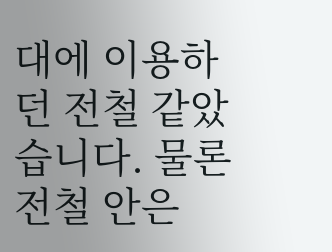대에 이용하던 전철 같았습니다. 물론 전철 안은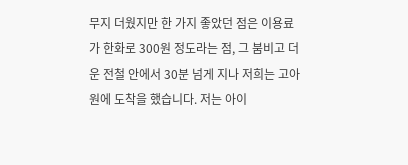무지 더웠지만 한 가지 좋았던 점은 이용료가 한화로 300원 정도라는 점, 그 붐비고 더운 전철 안에서 30분 넘게 지나 저희는 고아원에 도착을 했습니다. 저는 아이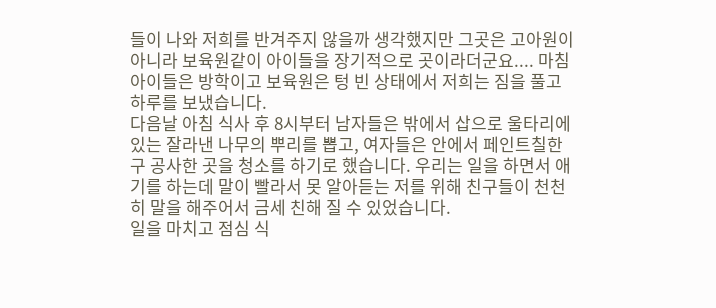들이 나와 저희를 반겨주지 않을까 생각했지만 그곳은 고아원이아니라 보육원같이 아이들을 장기적으로 곳이라더군요.... 마침 아이들은 방학이고 보육원은 텅 빈 상태에서 저희는 짐을 풀고 하루를 보냈습니다.
다음날 아침 식사 후 8시부터 남자들은 밖에서 삽으로 울타리에 있는 잘라낸 나무의 뿌리를 뽑고, 여자들은 안에서 페인트칠한구 공사한 곳을 청소를 하기로 했습니다. 우리는 일을 하면서 애기를 하는데 말이 빨라서 못 알아듣는 저를 위해 친구들이 천천히 말을 해주어서 금세 친해 질 수 있었습니다.
일을 마치고 점심 식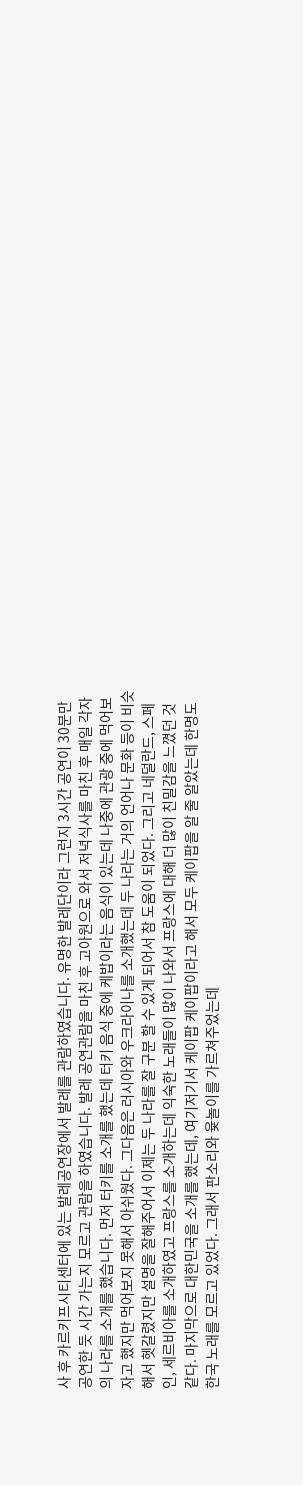사 후 카르키프시티센터에 있는 발레공연장에서 발레를 관람하였습니다. 유명한 발레단이라 그런지 3시간 공연이 30분만 공연한 듯 시간 가는지 모르고 관람을 하였습니다. 발레 공연관람을 마친 후 고아원으로 와서 저녁식사를 마친 후 매일 각자의 나라를 소개를 했습니다. 먼저 터키를 소개를 했는데 터키 음식 중에 케밥이라는 음식이 있는데 나중에 관광 중에 먹어보자고 했지만 먹어보지 못해서 아쉬웠다. 그다음은 러시아와 우크라이나를 소개했는데 두 나라는 거의 언어나 문화 등이 비슷해서 헷갈렸지만 설명을 잘해주어서 이제는 두 나라를 잘 구분 할 수 있게 되어서 참 도움이 되었다. 그리고 네덜란드, 스페인, 세르비아를 소개하였고 프랑스를 소개하는데 익숙한 노래들이 많이 나와서 프랑스에 대해 더 많이 친밀감을 느꼈던 것 같다. 마지막으로 대한민국을 소개를 했는데, 여기저기서 케이팝 케이팝이라고 해서 모두 케이팝을 알 줄 알았는데 한명도 한국 노래를 모르고 있었다. 그래서 판소리와 윷놀이를 가르쳐주었는데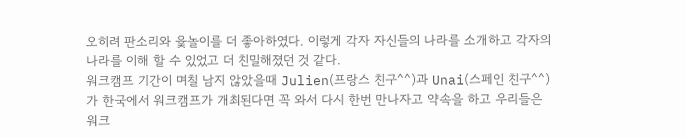오히려 판소리와 윷놀이를 더 좋아하였다. 이렇게 각자 자신들의 나라를 소개하고 각자의 나라를 이해 할 수 있었고 더 친밀해졌던 것 같다.
워크캠프 기간이 며칠 남지 않았을때 Julien(프랑스 친구^^)과 Unai(스페인 친구^^)가 한국에서 워크캠프가 개최된다면 꼭 와서 다시 한번 만나자고 약속을 하고 우리들은 워크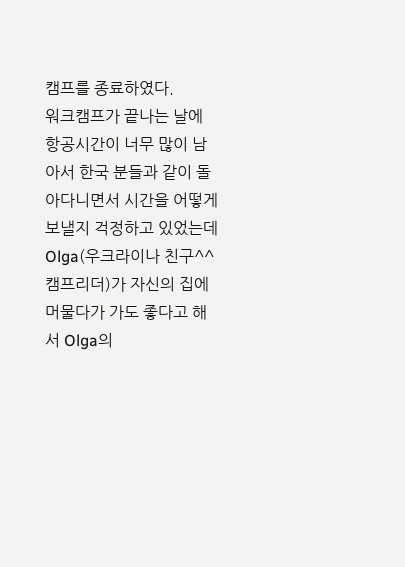캠프를 종료하였다.
워크캠프가 끝나는 날에 항공시간이 너무 많이 남아서 한국 분들과 같이 돌아다니면서 시간을 어떻게 보낼지 걱정하고 있었는데 Olga(우크라이나 친구^^ 캠프리더)가 자신의 집에 머물다가 가도 좋다고 해서 Olga의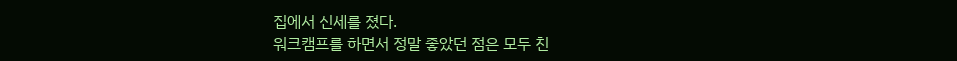집에서 신세를 졌다.
워크캠프를 하면서 정말 좋았던 점은 모두 친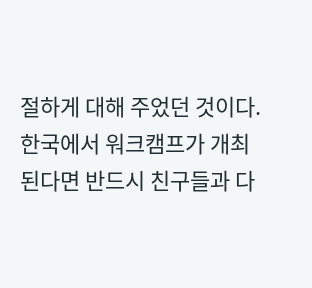절하게 대해 주었던 것이다. 한국에서 워크캠프가 개최된다면 반드시 친구들과 다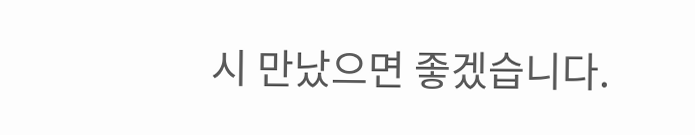시 만났으면 좋겠습니다.